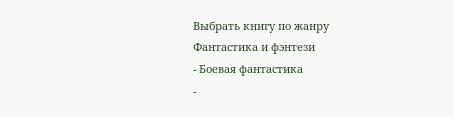Выбрать книгу по жанру
Фантастика и фэнтези
- Боевая фантастика
-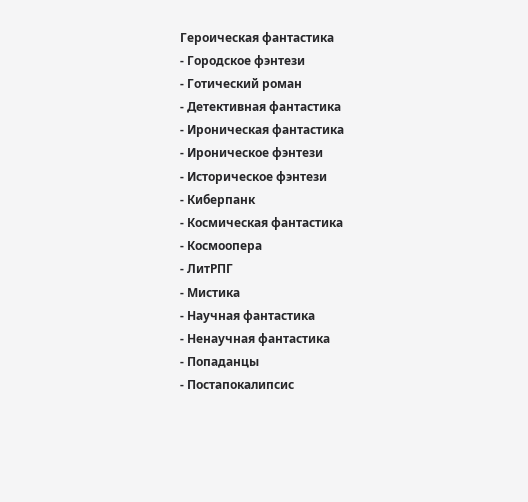Героическая фантастика
- Городское фэнтези
- Готический роман
- Детективная фантастика
- Ироническая фантастика
- Ироническое фэнтези
- Историческое фэнтези
- Киберпанк
- Космическая фантастика
- Космоопера
- ЛитРПГ
- Мистика
- Научная фантастика
- Ненаучная фантастика
- Попаданцы
- Постапокалипсис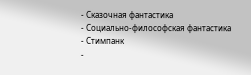- Сказочная фантастика
- Социально-философская фантастика
- Стимпанк
-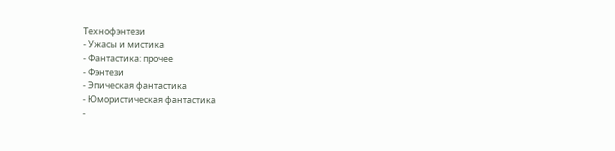Технофэнтези
- Ужасы и мистика
- Фантастика: прочее
- Фэнтези
- Эпическая фантастика
- Юмористическая фантастика
-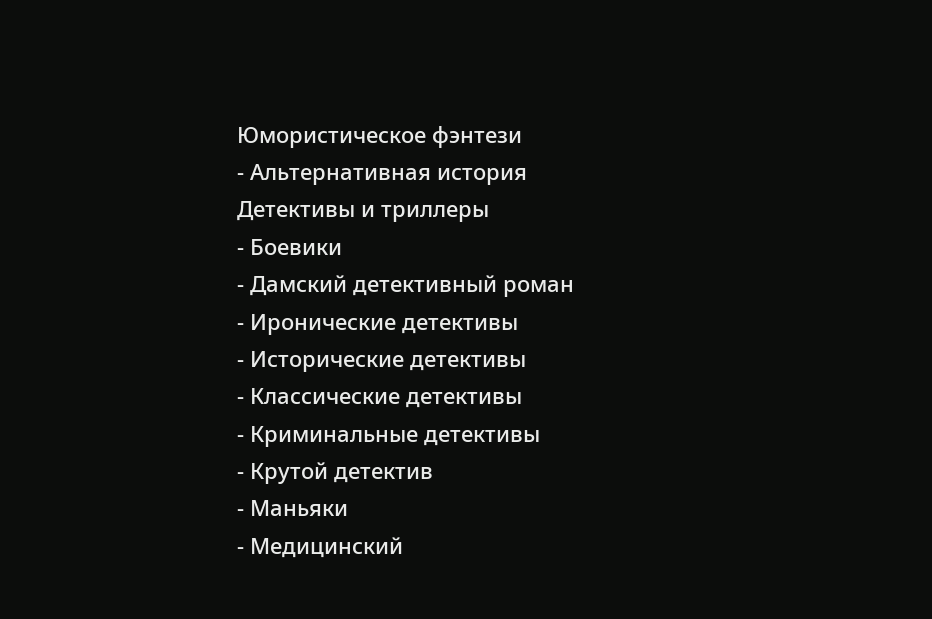Юмористическое фэнтези
- Альтернативная история
Детективы и триллеры
- Боевики
- Дамский детективный роман
- Иронические детективы
- Исторические детективы
- Классические детективы
- Криминальные детективы
- Крутой детектив
- Маньяки
- Медицинский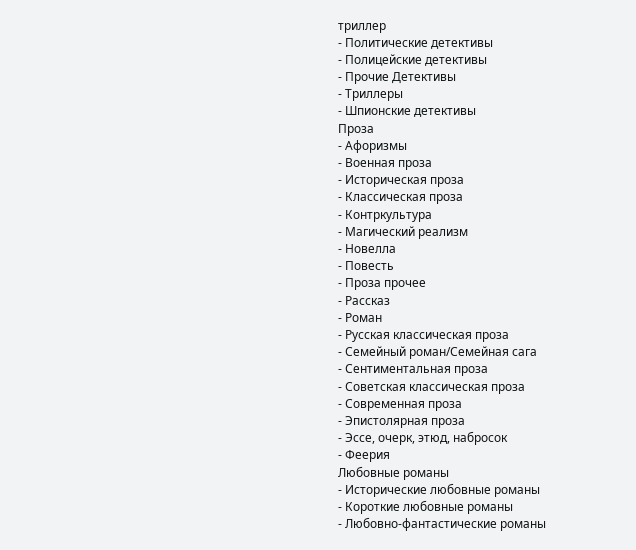триллер
- Политические детективы
- Полицейские детективы
- Прочие Детективы
- Триллеры
- Шпионские детективы
Проза
- Афоризмы
- Военная проза
- Историческая проза
- Классическая проза
- Контркультура
- Магический реализм
- Новелла
- Повесть
- Проза прочее
- Рассказ
- Роман
- Русская классическая проза
- Семейный роман/Семейная сага
- Сентиментальная проза
- Советская классическая проза
- Современная проза
- Эпистолярная проза
- Эссе, очерк, этюд, набросок
- Феерия
Любовные романы
- Исторические любовные романы
- Короткие любовные романы
- Любовно-фантастические романы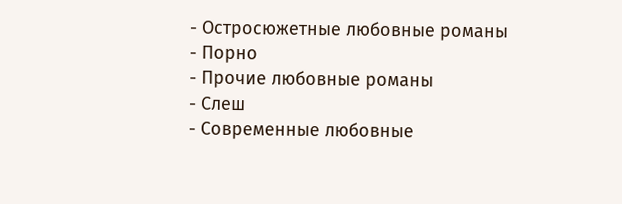- Остросюжетные любовные романы
- Порно
- Прочие любовные романы
- Слеш
- Современные любовные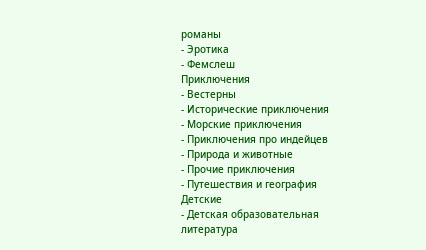романы
- Эротика
- Фемслеш
Приключения
- Вестерны
- Исторические приключения
- Морские приключения
- Приключения про индейцев
- Природа и животные
- Прочие приключения
- Путешествия и география
Детские
- Детская образовательная литература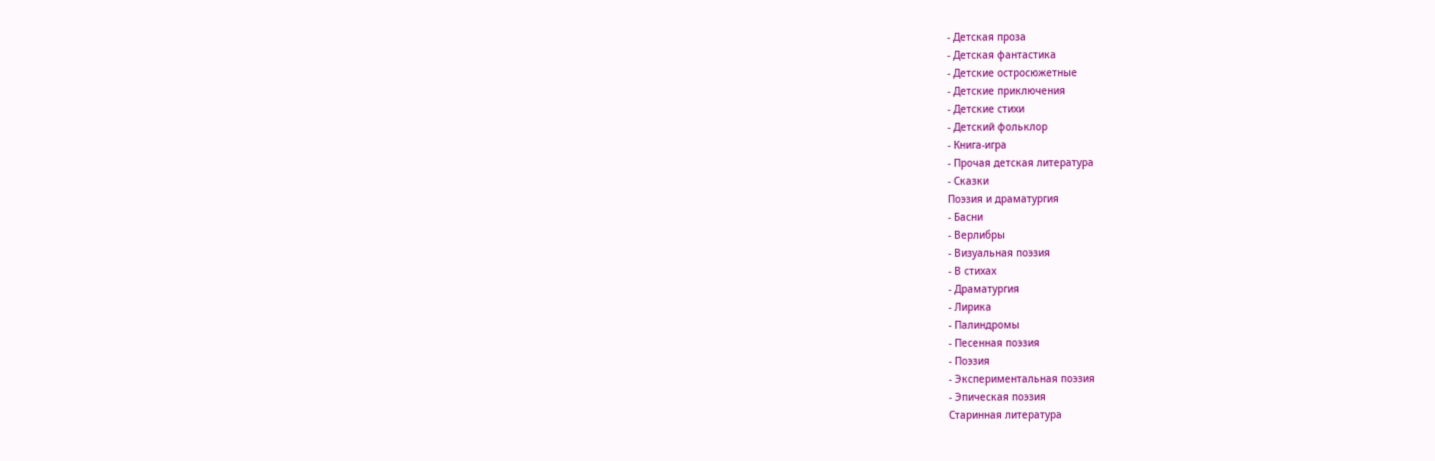- Детская проза
- Детская фантастика
- Детские остросюжетные
- Детские приключения
- Детские стихи
- Детский фольклор
- Книга-игра
- Прочая детская литература
- Сказки
Поэзия и драматургия
- Басни
- Верлибры
- Визуальная поэзия
- В стихах
- Драматургия
- Лирика
- Палиндромы
- Песенная поэзия
- Поэзия
- Экспериментальная поэзия
- Эпическая поэзия
Старинная литература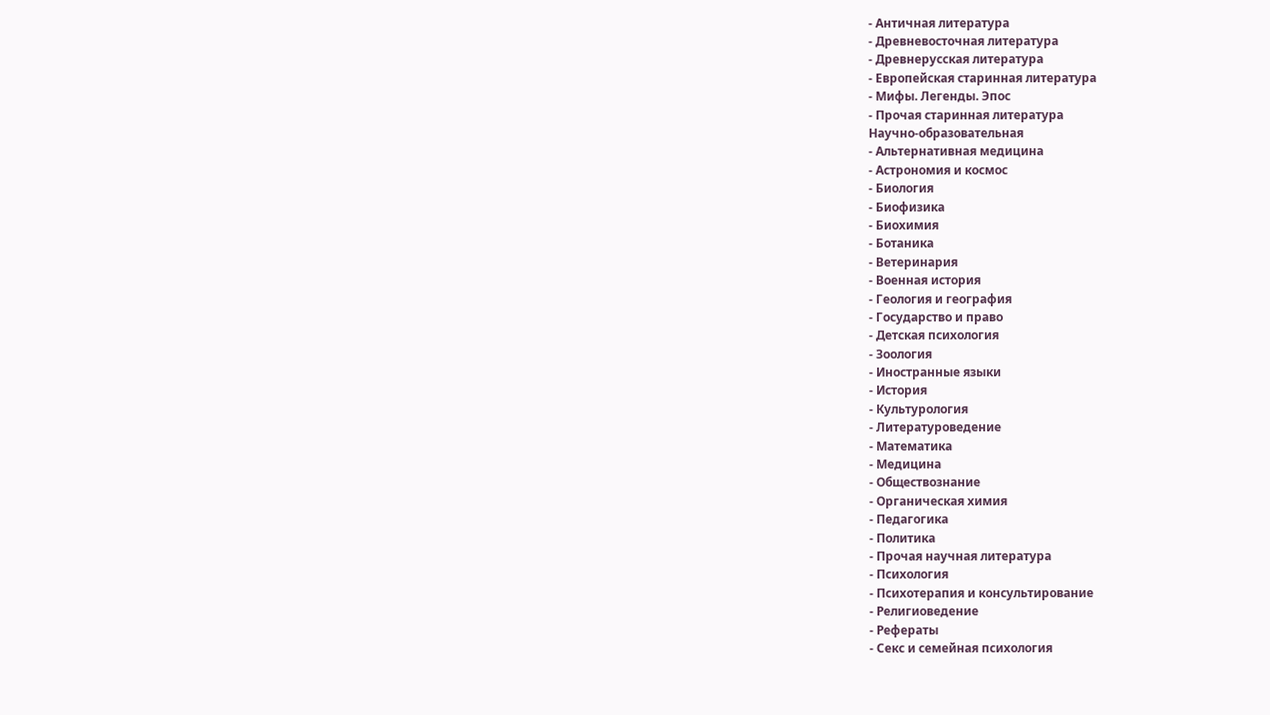- Античная литература
- Древневосточная литература
- Древнерусская литература
- Европейская старинная литература
- Мифы. Легенды. Эпос
- Прочая старинная литература
Научно-образовательная
- Альтернативная медицина
- Астрономия и космос
- Биология
- Биофизика
- Биохимия
- Ботаника
- Ветеринария
- Военная история
- Геология и география
- Государство и право
- Детская психология
- Зоология
- Иностранные языки
- История
- Культурология
- Литературоведение
- Математика
- Медицина
- Обществознание
- Органическая химия
- Педагогика
- Политика
- Прочая научная литература
- Психология
- Психотерапия и консультирование
- Религиоведение
- Рефераты
- Секс и семейная психология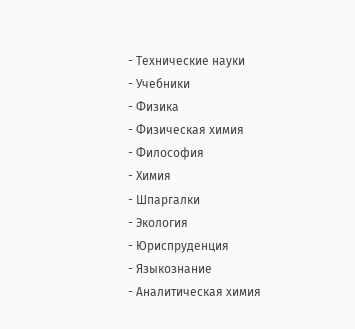- Технические науки
- Учебники
- Физика
- Физическая химия
- Философия
- Химия
- Шпаргалки
- Экология
- Юриспруденция
- Языкознание
- Аналитическая химия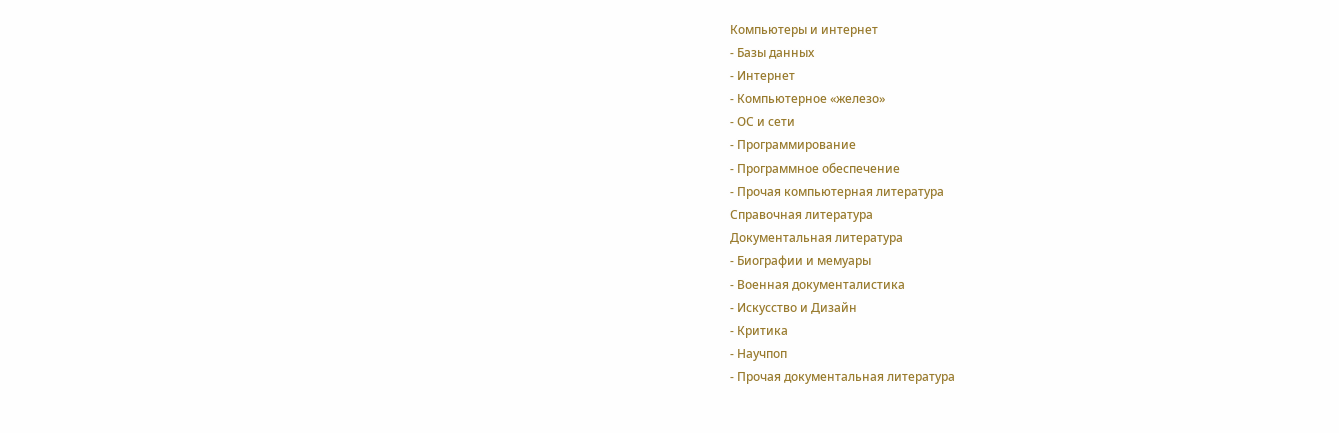Компьютеры и интернет
- Базы данных
- Интернет
- Компьютерное «железо»
- ОС и сети
- Программирование
- Программное обеспечение
- Прочая компьютерная литература
Справочная литература
Документальная литература
- Биографии и мемуары
- Военная документалистика
- Искусство и Дизайн
- Критика
- Научпоп
- Прочая документальная литература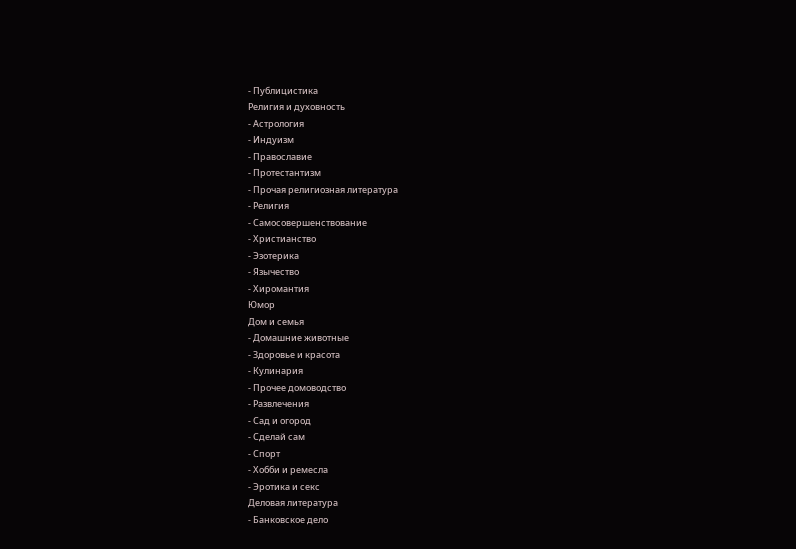- Публицистика
Религия и духовность
- Астрология
- Индуизм
- Православие
- Протестантизм
- Прочая религиозная литература
- Религия
- Самосовершенствование
- Христианство
- Эзотерика
- Язычество
- Хиромантия
Юмор
Дом и семья
- Домашние животные
- Здоровье и красота
- Кулинария
- Прочее домоводство
- Развлечения
- Сад и огород
- Сделай сам
- Спорт
- Хобби и ремесла
- Эротика и секс
Деловая литература
- Банковское дело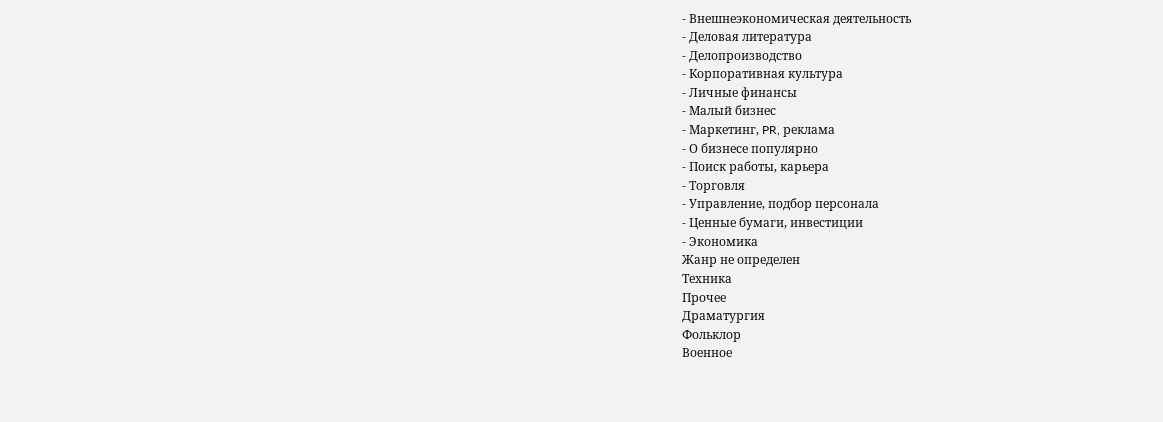- Внешнеэкономическая деятельность
- Деловая литература
- Делопроизводство
- Корпоративная культура
- Личные финансы
- Малый бизнес
- Маркетинг, PR, реклама
- О бизнесе популярно
- Поиск работы, карьера
- Торговля
- Управление, подбор персонала
- Ценные бумаги, инвестиции
- Экономика
Жанр не определен
Техника
Прочее
Драматургия
Фольклор
Военное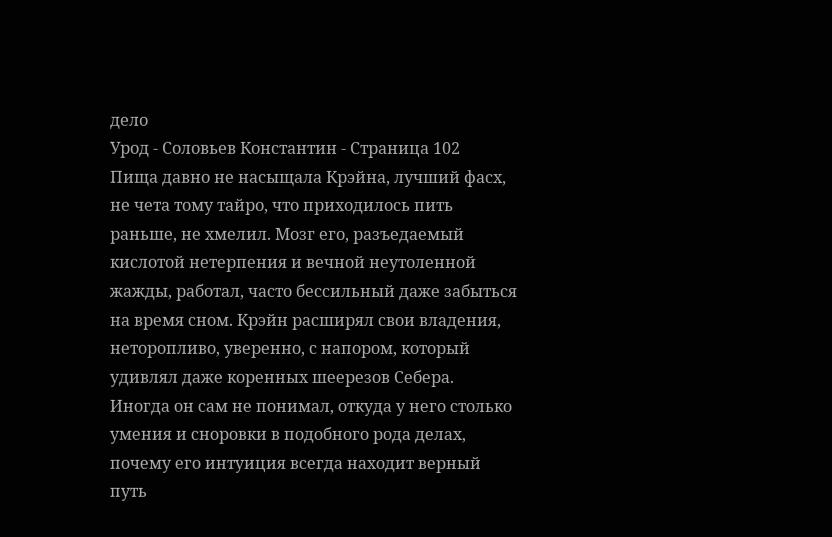дело
Урод - Соловьев Константин - Страница 102
Пища давно не насыщала Крэйна, лучший фасх, не чета тому тайро, что приходилось пить раньше, не хмелил. Мозг его, разъедаемый кислотой нетерпения и вечной неутоленной жажды, работал, часто бессильный даже забыться на время сном. Крэйн расширял свои владения, неторопливо, уверенно, с напором, который удивлял даже коренных шеерезов Себера.
Иногда он сам не понимал, откуда у него столько умения и сноровки в подобного рода делах, почему его интуиция всегда находит верный путь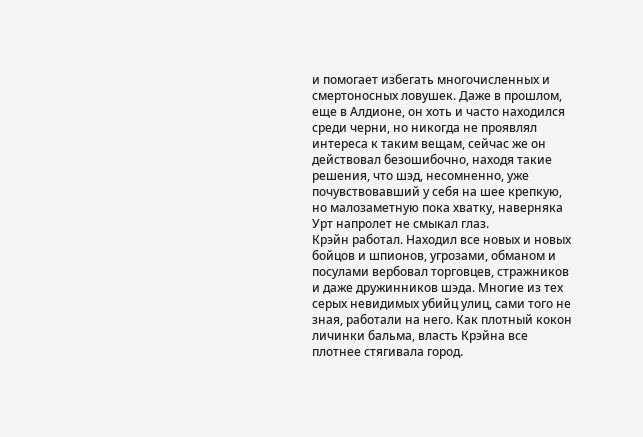и помогает избегать многочисленных и смертоносных ловушек. Даже в прошлом, еще в Алдионе, он хоть и часто находился среди черни, но никогда не проявлял интереса к таким вещам, сейчас же он действовал безошибочно, находя такие решения, что шэд, несомненно, уже почувствовавший у себя на шее крепкую, но малозаметную пока хватку, наверняка Урт напролет не смыкал глаз.
Крэйн работал. Находил все новых и новых бойцов и шпионов, угрозами, обманом и посулами вербовал торговцев, стражников и даже дружинников шэда. Многие из тех серых невидимых убийц улиц, сами того не зная, работали на него. Как плотный кокон личинки бальма, власть Крэйна все плотнее стягивала город.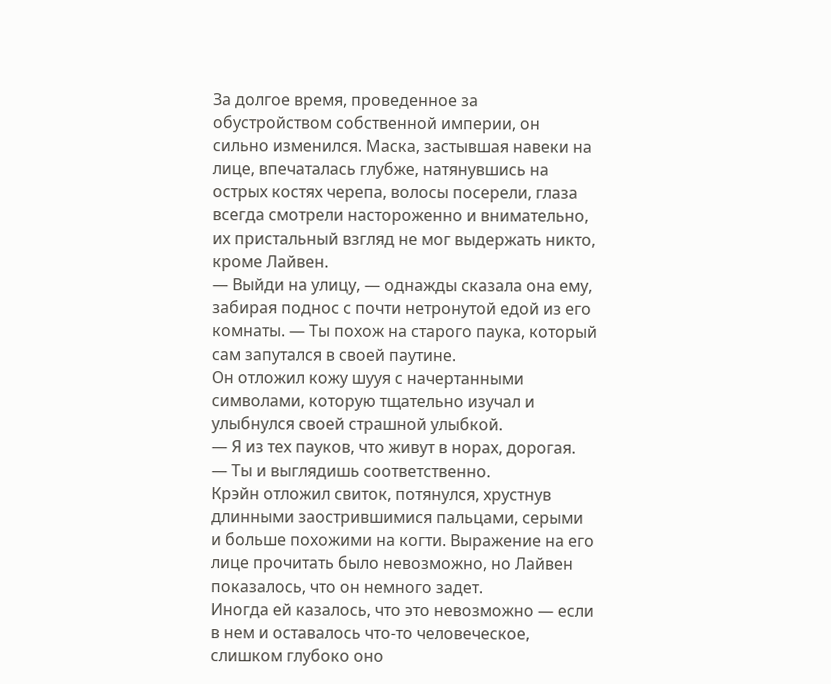За долгое время, проведенное за обустройством собственной империи, он сильно изменился. Маска, застывшая навеки на лице, впечаталась глубже, натянувшись на острых костях черепа, волосы посерели, глаза всегда смотрели настороженно и внимательно, их пристальный взгляд не мог выдержать никто, кроме Лайвен.
— Выйди на улицу, — однажды сказала она ему, забирая поднос с почти нетронутой едой из его комнаты. — Ты похож на старого паука, который сам запутался в своей паутине.
Он отложил кожу шууя с начертанными символами, которую тщательно изучал и улыбнулся своей страшной улыбкой.
— Я из тех пауков, что живут в норах, дорогая.
— Ты и выглядишь соответственно.
Крэйн отложил свиток, потянулся, хрустнув длинными заострившимися пальцами, серыми и больше похожими на когти. Выражение на его лице прочитать было невозможно, но Лайвен показалось, что он немного задет.
Иногда ей казалось, что это невозможно — если в нем и оставалось что-то человеческое, слишком глубоко оно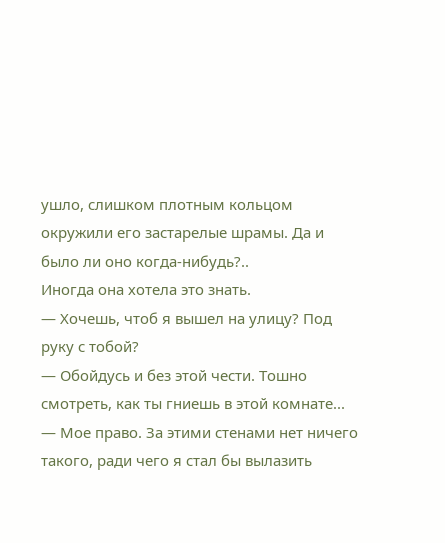ушло, слишком плотным кольцом окружили его застарелые шрамы. Да и было ли оно когда-нибудь?..
Иногда она хотела это знать.
— Хочешь, чтоб я вышел на улицу? Под руку с тобой?
— Обойдусь и без этой чести. Тошно смотреть, как ты гниешь в этой комнате...
— Мое право. За этими стенами нет ничего такого, ради чего я стал бы вылазить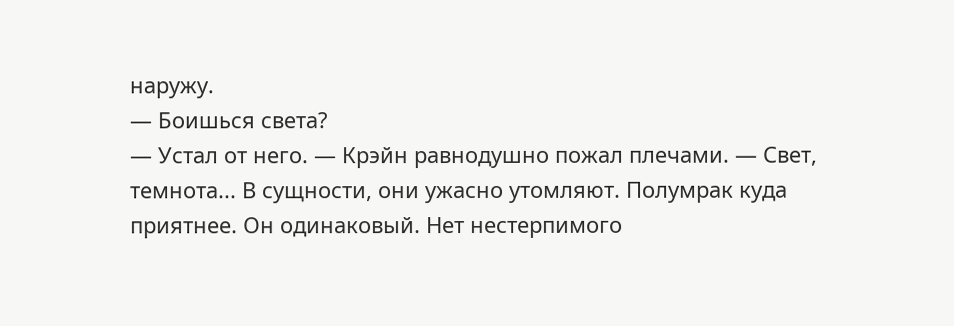наружу.
— Боишься света?
— Устал от него. — Крэйн равнодушно пожал плечами. — Свет, темнота... В сущности, они ужасно утомляют. Полумрак куда приятнее. Он одинаковый. Нет нестерпимого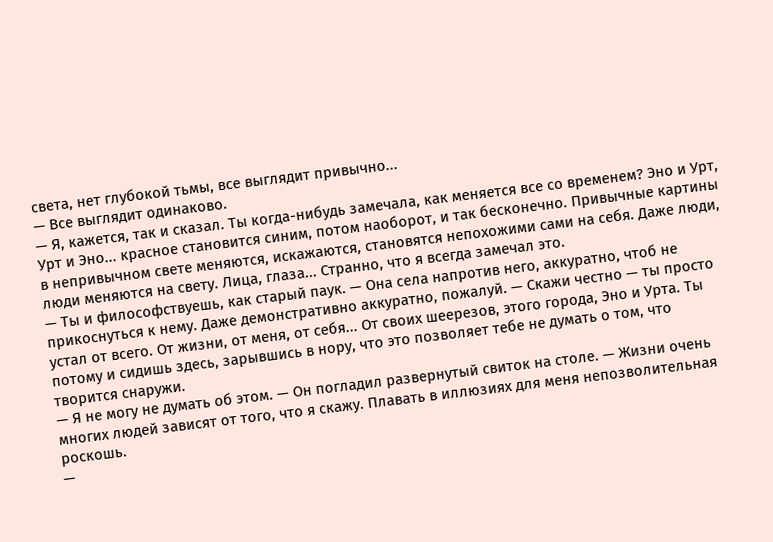света, нет глубокой тьмы, все выглядит привычно...
— Все выглядит одинаково.
— Я, кажется, так и сказал. Ты когда-нибудь замечала, как меняется все со временем? Эно и Урт, Урт и Эно... красное становится синим, потом наоборот, и так бесконечно. Привычные картины в непривычном свете меняются, искажаются, становятся непохожими сами на себя. Даже люди, люди меняются на свету. Лица, глаза... Странно, что я всегда замечал это.
— Ты и философствуешь, как старый паук. — Она села напротив него, аккуратно, чтоб не прикоснуться к нему. Даже демонстративно аккуратно, пожалуй. — Скажи честно — ты просто устал от всего. От жизни, от меня, от себя... От своих шеерезов, этого города, Эно и Урта. Ты потому и сидишь здесь, зарывшись в нору, что это позволяет тебе не думать о том, что творится снаружи.
— Я не могу не думать об этом. — Он погладил развернутый свиток на столе. — Жизни очень многих людей зависят от того, что я скажу. Плавать в иллюзиях для меня непозволительная роскошь.
—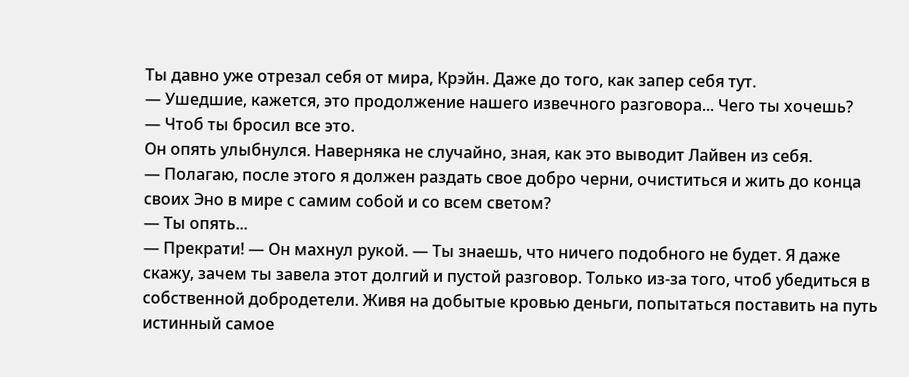Ты давно уже отрезал себя от мира, Крэйн. Даже до того, как запер себя тут.
— Ушедшие, кажется, это продолжение нашего извечного разговора... Чего ты хочешь?
— Чтоб ты бросил все это.
Он опять улыбнулся. Наверняка не случайно, зная, как это выводит Лайвен из себя.
— Полагаю, после этого я должен раздать свое добро черни, очиститься и жить до конца своих Эно в мире с самим собой и со всем светом?
— Ты опять...
— Прекрати! — Он махнул рукой. — Ты знаешь, что ничего подобного не будет. Я даже скажу, зачем ты завела этот долгий и пустой разговор. Только из-за того, чтоб убедиться в собственной добродетели. Живя на добытые кровью деньги, попытаться поставить на путь истинный самое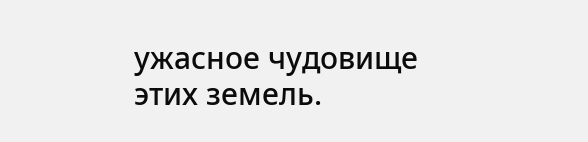ужасное чудовище этих земель.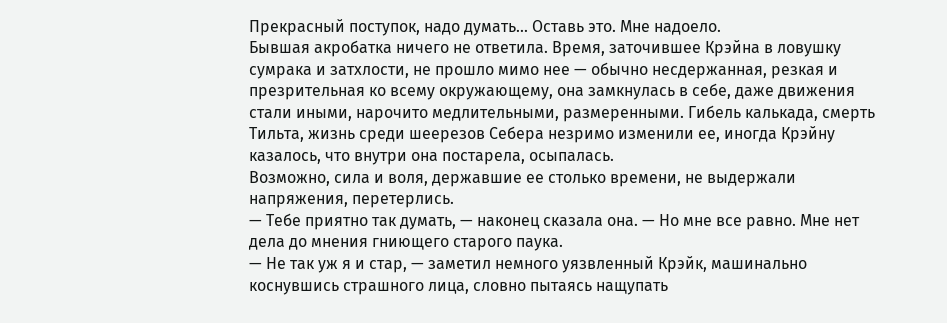Прекрасный поступок, надо думать... Оставь это. Мне надоело.
Бывшая акробатка ничего не ответила. Время, заточившее Крэйна в ловушку сумрака и затхлости, не прошло мимо нее — обычно несдержанная, резкая и презрительная ко всему окружающему, она замкнулась в себе, даже движения стали иными, нарочито медлительными, размеренными. Гибель калькада, смерть Тильта, жизнь среди шеерезов Себера незримо изменили ее, иногда Крэйну казалось, что внутри она постарела, осыпалась.
Возможно, сила и воля, державшие ее столько времени, не выдержали напряжения, перетерлись.
— Тебе приятно так думать, — наконец сказала она. — Но мне все равно. Мне нет дела до мнения гниющего старого паука.
— Не так уж я и стар, — заметил немного уязвленный Крэйк, машинально коснувшись страшного лица, словно пытаясь нащупать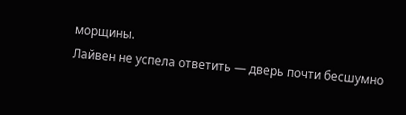морщины.
Лайвен не успела ответить — дверь почти бесшумно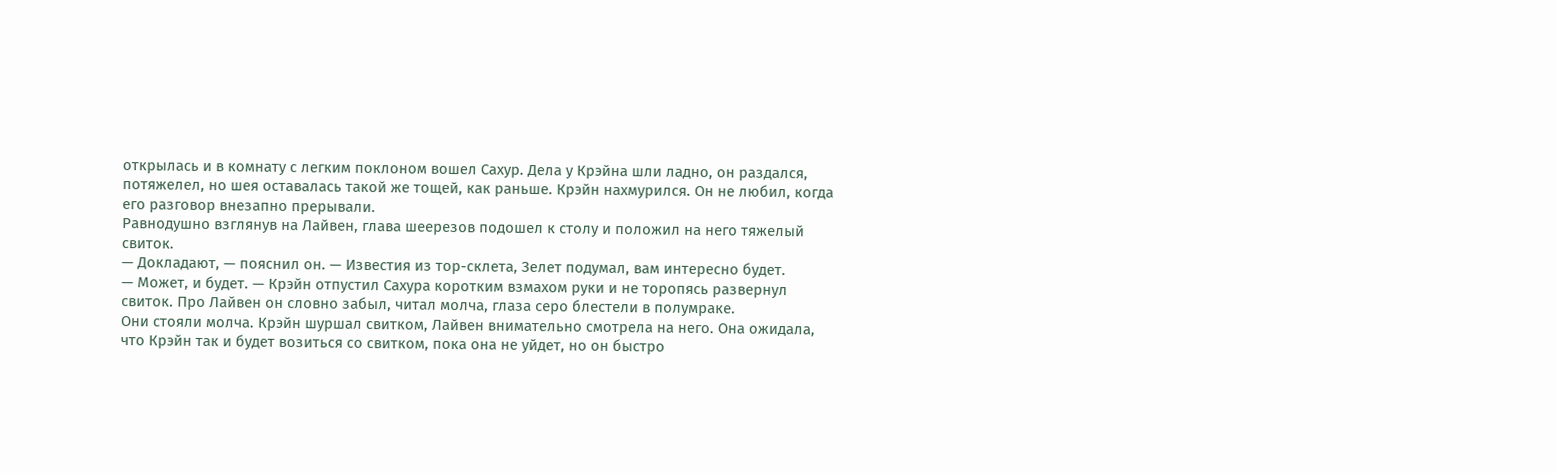открылась и в комнату с легким поклоном вошел Сахур. Дела у Крэйна шли ладно, он раздался, потяжелел, но шея оставалась такой же тощей, как раньше. Крэйн нахмурился. Он не любил, когда его разговор внезапно прерывали.
Равнодушно взглянув на Лайвен, глава шеерезов подошел к столу и положил на него тяжелый свиток.
— Докладают, — пояснил он. — Известия из тор-склета, Зелет подумал, вам интересно будет.
— Может, и будет. — Крэйн отпустил Сахура коротким взмахом руки и не торопясь развернул свиток. Про Лайвен он словно забыл, читал молча, глаза серо блестели в полумраке.
Они стояли молча. Крэйн шуршал свитком, Лайвен внимательно смотрела на него. Она ожидала, что Крэйн так и будет возиться со свитком, пока она не уйдет, но он быстро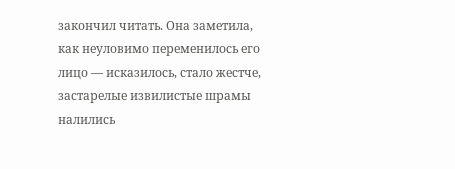закончил читать. Она заметила, как неуловимо переменилось его лицо — исказилось, стало жестче, застарелые извилистые шрамы налились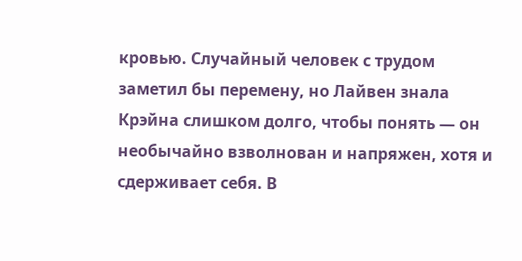кровью. Случайный человек с трудом заметил бы перемену, но Лайвен знала Крэйна слишком долго, чтобы понять — он необычайно взволнован и напряжен, хотя и сдерживает себя. В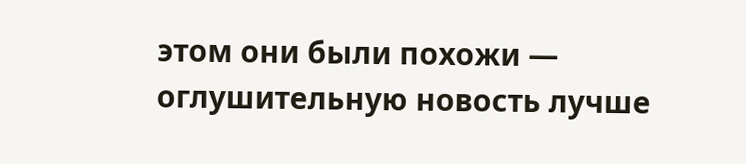этом они были похожи — оглушительную новость лучше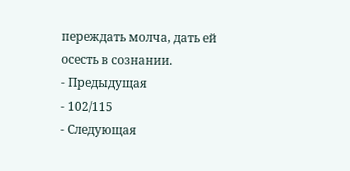переждать молча, дать ей осесть в сознании.
- Предыдущая
- 102/115
- Следующая